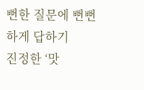뻔한 질문에 뻔뻔하게 답하기
진정한 ‘맛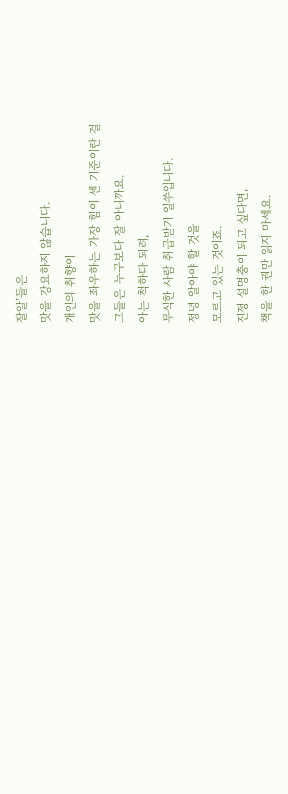잘알’들은
맛을 강요하지 않습니다.
개인의 취향이
맛을 좌우하는 가장 힘이 센 기준이란 걸
그들은 누구보다 잘 아니까요.
아는 척하다 되려,
무식한 사람 취급받기 일쑤입니다.
정녕 알아야 할 것을
모르고 있는 것이죠.
진정 설명충이 되고 싶다면,
책을 한 권만 읽지 마세요.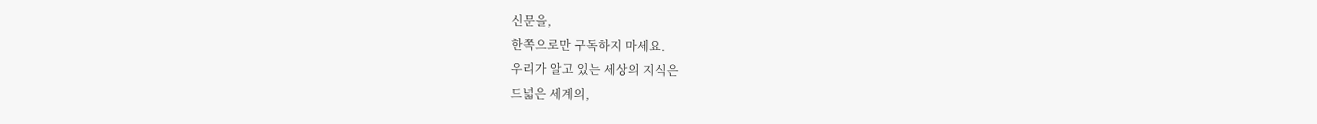신문을,
한쪽으로만 구독하지 마세요.
우리가 알고 있는 세상의 지식은
드넓은 세계의,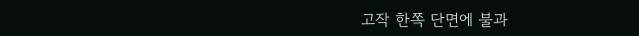고작 한쪽 단면에 불과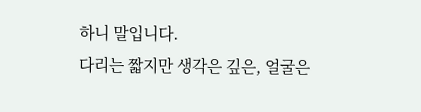하니 말입니다.
다리는 짧지만 생각은 깊은, 얼굴은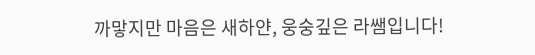까맣지만 마음은 새하얀, 웅숭깊은 라쌤입니다!